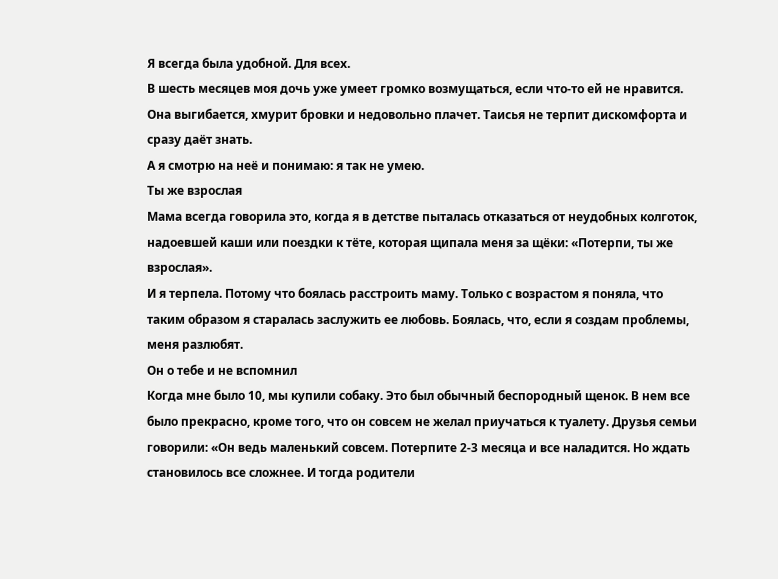Я всегда была удобной. Для всех.
В шесть месяцев моя дочь уже умеет громко возмущаться, если что-то ей не нравится. Она выгибается, хмурит бровки и недовольно плачет. Таисья не терпит дискомфорта и сразу даёт знать.
А я смотрю на неё и понимаю: я так не умею.
Ты же взрослая
Мама всегда говорила это, когда я в детстве пыталась отказаться от неудобных колготок, надоевшей каши или поездки к тёте, которая щипала меня за щёки: «Потерпи, ты же взрослая».
И я терпела. Потому что боялась расстроить маму. Только с возрастом я поняла, что таким образом я старалась заслужить ее любовь. Боялась, что, если я создам проблемы, меня разлюбят.
Он о тебе и не вспомнил
Когда мне было 10, мы купили собаку. Это был обычный беспородный щенок. В нем все было прекрасно, кроме того, что он совсем не желал приучаться к туалету. Друзья семьи говорили: «Он ведь маленький совсем. Потерпите 2-3 месяца и все наладится. Но ждать становилось все сложнее. И тогда родители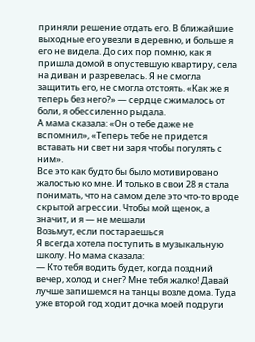приняли решение отдать его. В ближайшие выходные его увезли в деревню, и больше я его не видела. До сих пор помню, как я пришла домой в опустевшую квартиру, села на диван и разревелась. Я не смогла защитить его, не смогла отстоять. «Как же я теперь без него?» — сердце сжималось от боли, я обессиленно рыдала.
А мама сказала: «Он о тебе даже не вспомнил», «Теперь тебе не придется вставать ни свет ни заря чтобы погулять с ним».
Все это как будто бы было мотивировано жалостью ко мне. И только в свои 28 я стала понимать, что на самом деле это что-то вроде скрытой агрессии. Чтобы мой щенок, а значит, и я — не мешали
Возьмут, если постараешься
Я всегда хотела поступить в музыкальную школу. Но мама сказала:
— Кто тебя водить будет, когда поздний вечер, холод и снег? Мне тебя жалко! Давай лучше запишемся на танцы возле дома. Туда уже второй год ходит дочка моей подруги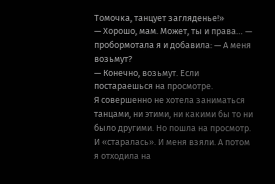Томочка, танцует загляденье!»
— Хорошо, мам. Может, ты и права… — пробормотала я и добавила: — А меня возьмут?
— Конечно, возьмут. Если постараешься на просмотре.
Я совершенно не хотела заниматься танцами, ни этими, ни какими бы то ни было другими. Но пошла на просмотр. И «старалась». И меня взяли. А потом я отходила на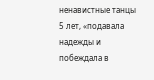ненавистные танцы 5 лет, «подавала надежды и побеждала в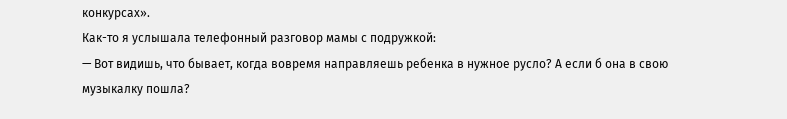конкурсах».
Как-то я услышала телефонный разговор мамы с подружкой:
— Вот видишь, что бывает, когда вовремя направляешь ребенка в нужное русло? А если б она в свою музыкалку пошла?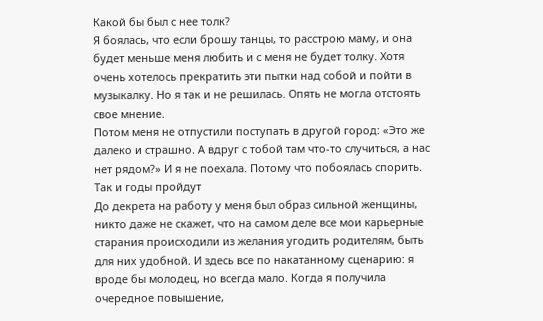Какой бы был с нее толк?
Я боялась, что если брошу танцы, то расстрою маму, и она будет меньше меня любить и с меня не будет толку. Хотя очень хотелось прекратить эти пытки над собой и пойти в музыкалку. Но я так и не решилась. Опять не могла отстоять свое мнение.
Потом меня не отпустили поступать в другой город: «Это же далеко и страшно. А вдруг с тобой там что-то случиться, а нас нет рядом?» И я не поехала. Потому что побоялась спорить.
Так и годы пройдут
До декрета на работу у меня был образ сильной женщины, никто даже не скажет, что на самом деле все мои карьерные старания происходили из желания угодить родителям, быть для них удобной. И здесь все по накатанному сценарию: я вроде бы молодец, но всегда мало. Когда я получила очередное повышение,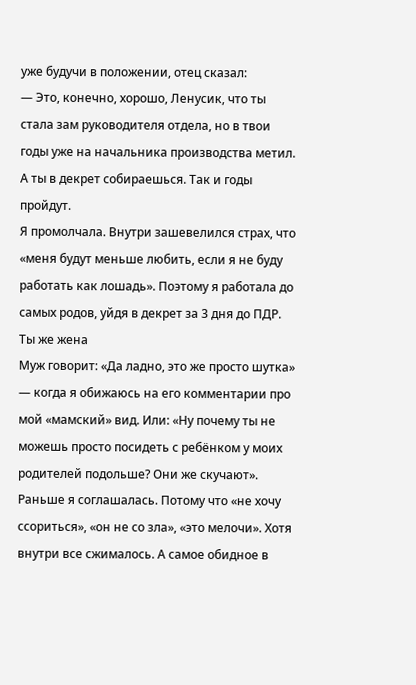уже будучи в положении, отец сказал:
— Это, конечно, хорошо, Ленусик, что ты стала зам руководителя отдела, но в твои годы уже на начальника производства метил. А ты в декрет собираешься. Так и годы пройдут.
Я промолчала. Внутри зашевелился страх, что «меня будут меньше любить, если я не буду работать как лошадь». Поэтому я работала до самых родов, уйдя в декрет за 3 дня до ПДР.
Ты же жена
Муж говорит: «Да ладно, это же просто шутка» — когда я обижаюсь на его комментарии про мой «мамский» вид. Или: «Ну почему ты не можешь просто посидеть с ребёнком у моих родителей подольше? Они же скучают».
Раньше я соглашалась. Потому что «не хочу ссориться», «он не со зла», «это мелочи». Хотя внутри все сжималось. А самое обидное в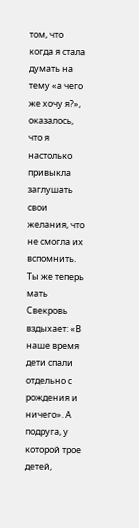том, что когда я стала думать на тему «а чего же хочу я?», оказалось, что я настолько привыкла заглушать свои желания, что не смогла их вспомнить.
Ты же теперь мать
Свекровь вздыхает: «В наше время дети спали отдельно с рождения и ничего». А подруга, у которой трое детей,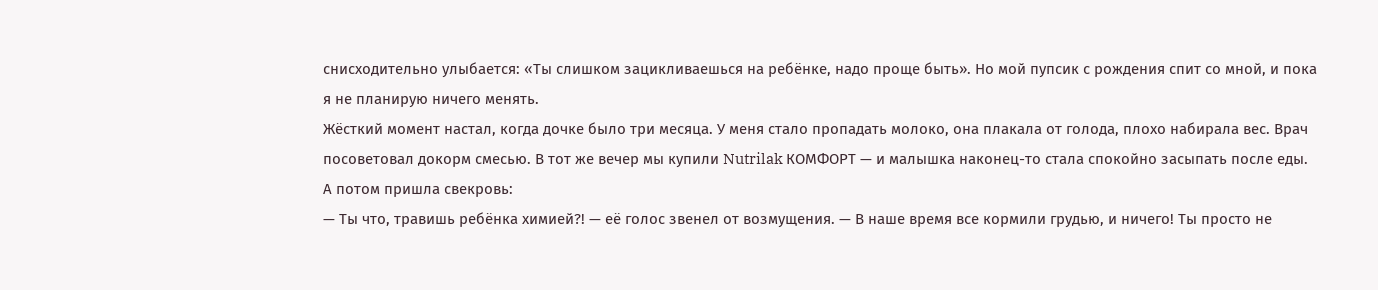снисходительно улыбается: «Ты слишком зацикливаешься на ребёнке, надо проще быть». Но мой пупсик с рождения спит со мной, и пока я не планирую ничего менять.
Жёсткий момент настал, когда дочке было три месяца. У меня стало пропадать молоко, она плакала от голода, плохо набирала вес. Врач посоветовал докорм смесью. В тот же вечер мы купили Nutrilak КОМФОРТ — и малышка наконец-то стала спокойно засыпать после еды.
А потом пришла свекровь:
— Ты что, травишь ребёнка химией?! — её голос звенел от возмущения. — В наше время все кормили грудью, и ничего! Ты просто не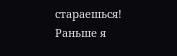стараешься!
Раньше я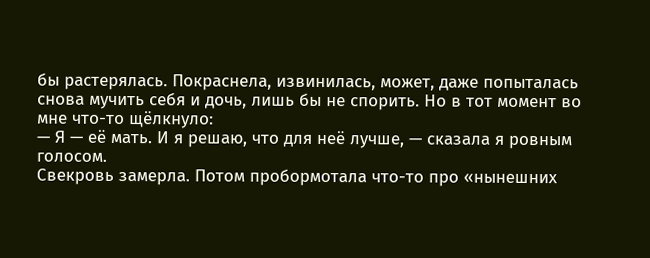бы растерялась. Покраснела, извинилась, может, даже попыталась снова мучить себя и дочь, лишь бы не спорить. Но в тот момент во мне что-то щёлкнуло:
— Я — её мать. И я решаю, что для неё лучше, — сказала я ровным голосом.
Свекровь замерла. Потом пробормотала что-то про «нынешних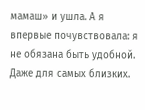мамаш» и ушла. А я впервые почувствовала: я не обязана быть удобной. Даже для самых близких.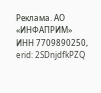Реклама. АО «ИНФАПРИМ» ИНН 7709890250, erid: 2SDnjdfkPZQ